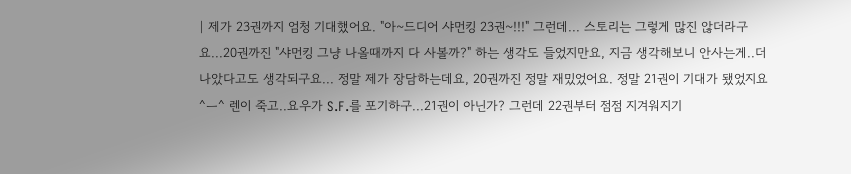| 제가 23권까지 엄청 기대했어요. "아~드디어 샤먼킹 23권~!!!" 그런데... 스토리는 그렇게 많진 않더라구요...20권까진 "샤먼킹 그냥 나올때까지 다 사볼까?" 하는 생각도 들었지만요, 지금 생각해보니 안사는게..더 나았다고도 생각되구요... 정말 제가 장담하는데요, 20권까진 정말 재밌었어요. 정말 21권이 기대가 됐었지요^ㅡ^ 렌이 죽고..요우가 S.F.를 포기하구...21권이 아닌가? 그런데 22권부터 점점 지겨워지기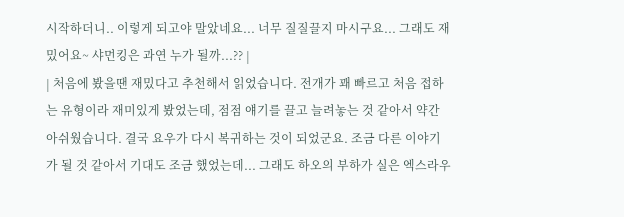시작하더니.. 이렇게 되고야 말았네요... 너무 질질끌지 마시구요... 그래도 재밌어요~ 샤먼킹은 과연 누가 될까...?? |
| 처음에 봤을땐 재밌다고 추천해서 읽었습니다. 전개가 꽤 빠르고 처음 접하는 유형이라 재미있게 봤었는데, 점점 얘기를 끌고 늘려놓는 것 같아서 약간 아쉬웠습니다. 결국 요우가 다시 복귀하는 것이 되었군요. 조금 다른 이야기가 될 것 같아서 기대도 조금 했었는데... 그래도 하오의 부하가 실은 엑스라우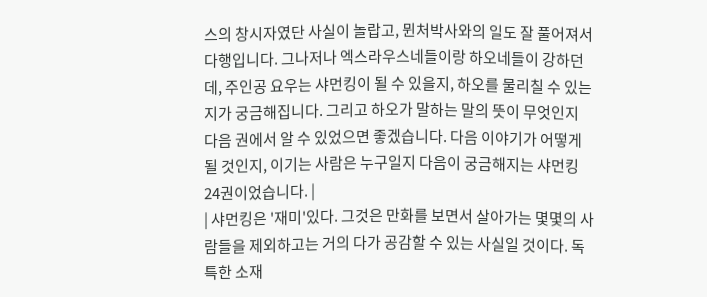스의 창시자였단 사실이 놀랍고, 뮌처박사와의 일도 잘 풀어져서 다행입니다. 그나저나 엑스라우스네들이랑 하오네들이 강하던데, 주인공 요우는 샤먼킹이 될 수 있을지, 하오를 물리칠 수 있는지가 궁금해집니다. 그리고 하오가 말하는 말의 뜻이 무엇인지 다음 권에서 알 수 있었으면 좋겠습니다. 다음 이야기가 어떻게 될 것인지, 이기는 사람은 누구일지 다음이 궁금해지는 샤먼킹 24권이었습니다. |
| 샤먼킹은 '재미'있다. 그것은 만화를 보면서 살아가는 몇몇의 사람들을 제외하고는 거의 다가 공감할 수 있는 사실일 것이다. 독특한 소재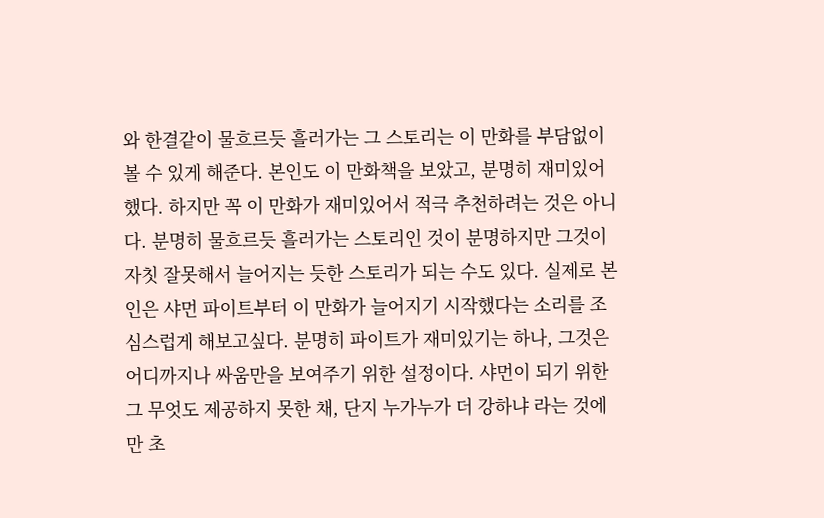와 한결같이 물흐르듯 흘러가는 그 스토리는 이 만화를 부담없이 볼 수 있게 해준다. 본인도 이 만화책을 보았고, 분명히 재미있어 했다. 하지만 꼭 이 만화가 재미있어서 적극 추천하려는 것은 아니다. 분명히 물흐르듯 흘러가는 스토리인 것이 분명하지만 그것이 자칫 잘못해서 늘어지는 듯한 스토리가 되는 수도 있다. 실제로 본인은 샤먼 파이트부터 이 만화가 늘어지기 시작했다는 소리를 조심스럽게 해보고싶다. 분명히 파이트가 재미있기는 하나, 그것은 어디까지나 싸움만을 보여주기 위한 설정이다. 샤먼이 되기 위한 그 무엇도 제공하지 못한 채, 단지 누가누가 더 강하냐 라는 것에만 초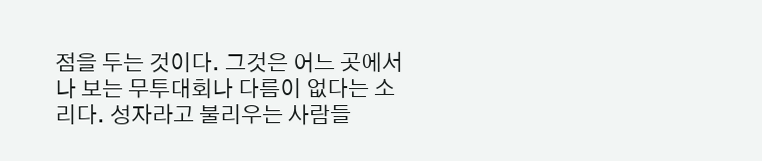점을 두는 것이다. 그것은 어느 곳에서나 보는 무투대회나 다름이 없다는 소리다. 성자라고 불리우는 사람들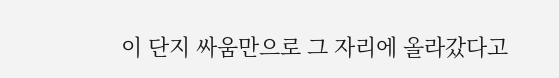이 단지 싸움만으로 그 자리에 올라갔다고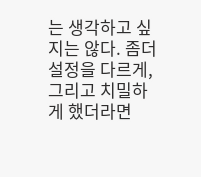는 생각하고 싶지는 않다. 좀더 설정을 다르게, 그리고 치밀하게 했더라면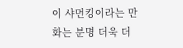이 샤먼킹이라는 만화는 분명 더욱 더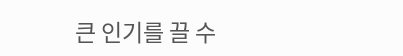큰 인기를 끌 수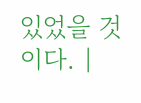있었을 것이다. |